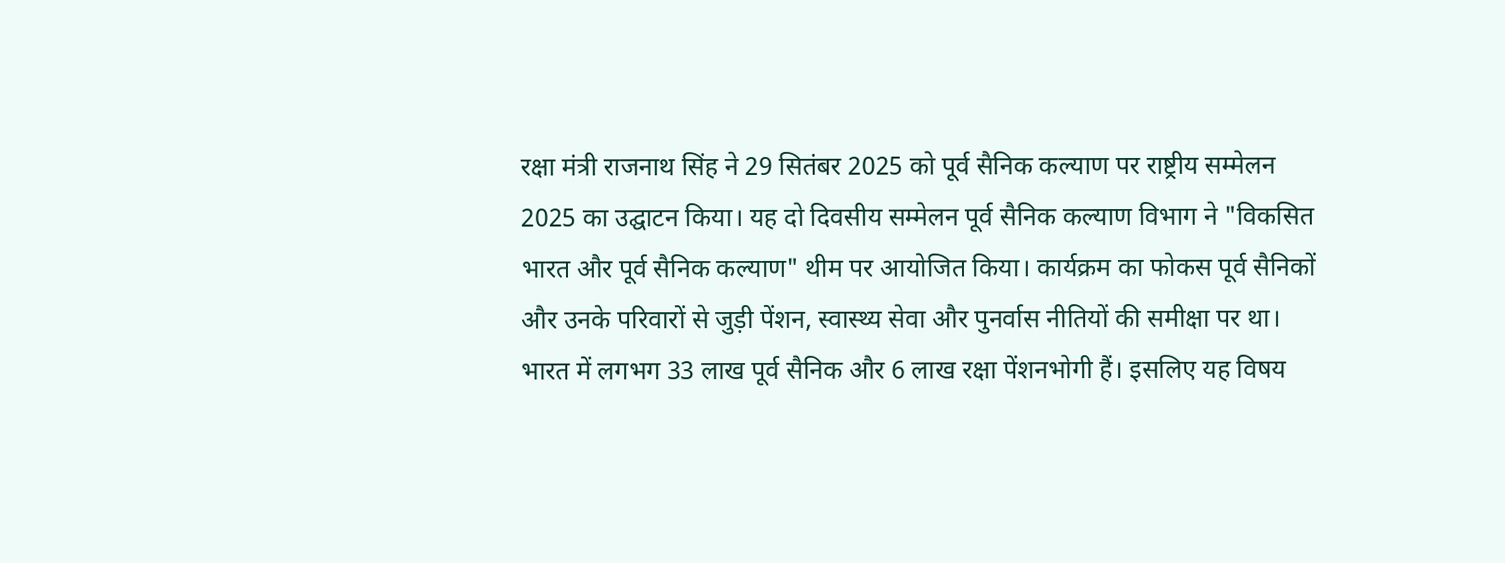रक्षा मंत्री राजनाथ सिंह ने 29 सितंबर 2025 को पूर्व सैनिक कल्याण पर राष्ट्रीय सम्मेलन 2025 का उद्घाटन किया। यह दो दिवसीय सम्मेलन पूर्व सैनिक कल्याण विभाग ने "विकसित भारत और पूर्व सैनिक कल्याण" थीम पर आयोजित किया। कार्यक्रम का फोकस पूर्व सैनिकों और उनके परिवारों से जुड़ी पेंशन, स्वास्थ्य सेवा और पुनर्वास नीतियों की समीक्षा पर था।
भारत में लगभग 33 लाख पूर्व सैनिक और 6 लाख रक्षा पेंशनभोगी हैं। इसलिए यह विषय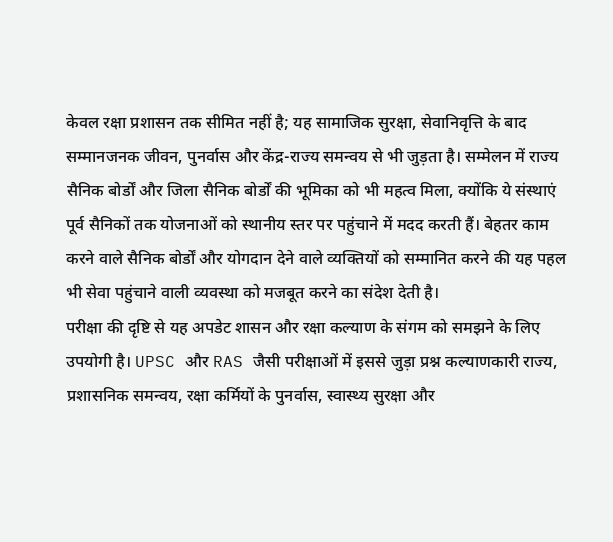केवल रक्षा प्रशासन तक सीमित नहीं है; यह सामाजिक सुरक्षा, सेवानिवृत्ति के बाद सम्मानजनक जीवन, पुनर्वास और केंद्र-राज्य समन्वय से भी जुड़ता है। सम्मेलन में राज्य सैनिक बोर्डों और जिला सैनिक बोर्डों की भूमिका को भी महत्व मिला, क्योंकि ये संस्थाएं पूर्व सैनिकों तक योजनाओं को स्थानीय स्तर पर पहुंचाने में मदद करती हैं। बेहतर काम करने वाले सैनिक बोर्डों और योगदान देने वाले व्यक्तियों को सम्मानित करने की यह पहल भी सेवा पहुंचाने वाली व्यवस्था को मजबूत करने का संदेश देती है।
परीक्षा की दृष्टि से यह अपडेट शासन और रक्षा कल्याण के संगम को समझने के लिए उपयोगी है। UPSC और RAS जैसी परीक्षाओं में इससे जुड़ा प्रश्न कल्याणकारी राज्य, प्रशासनिक समन्वय, रक्षा कर्मियों के पुनर्वास, स्वास्थ्य सुरक्षा और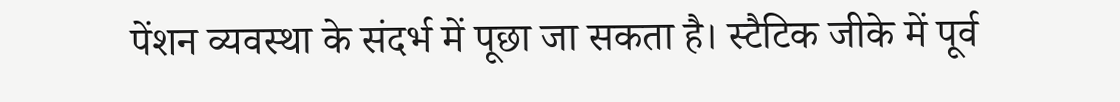पेंशन व्यवस्था के संदर्भ में पूछा जा सकता है। स्टैटिक जीके में पूर्व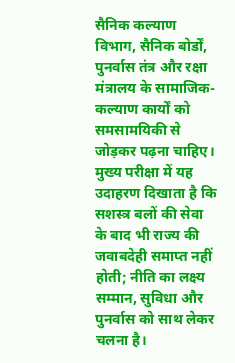सैनिक कल्याण विभाग, सैनिक बोर्डों, पुनर्वास तंत्र और रक्षा मंत्रालय के सामाजिक-कल्याण कार्यों को समसामयिकी से जोड़कर पढ़ना चाहिए। मुख्य परीक्षा में यह उदाहरण दिखाता है कि सशस्त्र बलों की सेवा के बाद भी राज्य की जवाबदेही समाप्त नहीं होती; नीति का लक्ष्य सम्मान, सुविधा और पुनर्वास को साथ लेकर चलना है।